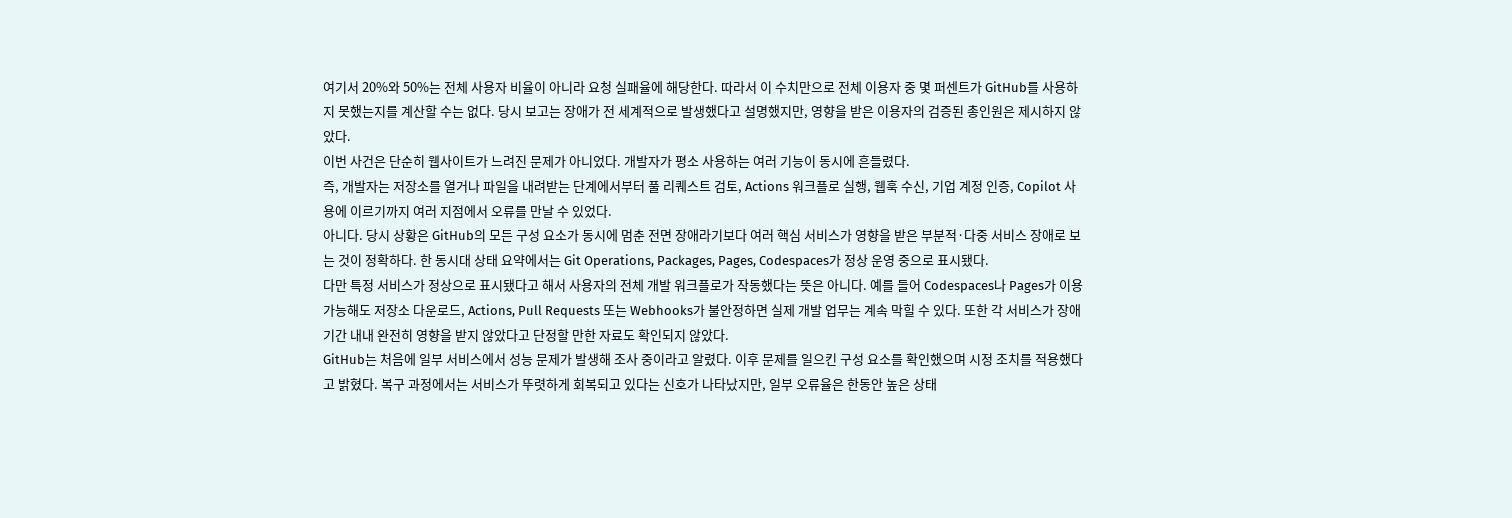여기서 20%와 50%는 전체 사용자 비율이 아니라 요청 실패율에 해당한다. 따라서 이 수치만으로 전체 이용자 중 몇 퍼센트가 GitHub를 사용하지 못했는지를 계산할 수는 없다. 당시 보고는 장애가 전 세계적으로 발생했다고 설명했지만, 영향을 받은 이용자의 검증된 총인원은 제시하지 않았다.
이번 사건은 단순히 웹사이트가 느려진 문제가 아니었다. 개발자가 평소 사용하는 여러 기능이 동시에 흔들렸다.
즉, 개발자는 저장소를 열거나 파일을 내려받는 단계에서부터 풀 리퀘스트 검토, Actions 워크플로 실행, 웹훅 수신, 기업 계정 인증, Copilot 사용에 이르기까지 여러 지점에서 오류를 만날 수 있었다.
아니다. 당시 상황은 GitHub의 모든 구성 요소가 동시에 멈춘 전면 장애라기보다 여러 핵심 서비스가 영향을 받은 부분적·다중 서비스 장애로 보는 것이 정확하다. 한 동시대 상태 요약에서는 Git Operations, Packages, Pages, Codespaces가 정상 운영 중으로 표시됐다.
다만 특정 서비스가 정상으로 표시됐다고 해서 사용자의 전체 개발 워크플로가 작동했다는 뜻은 아니다. 예를 들어 Codespaces나 Pages가 이용 가능해도 저장소 다운로드, Actions, Pull Requests 또는 Webhooks가 불안정하면 실제 개발 업무는 계속 막힐 수 있다. 또한 각 서비스가 장애 기간 내내 완전히 영향을 받지 않았다고 단정할 만한 자료도 확인되지 않았다.
GitHub는 처음에 일부 서비스에서 성능 문제가 발생해 조사 중이라고 알렸다. 이후 문제를 일으킨 구성 요소를 확인했으며 시정 조치를 적용했다고 밝혔다. 복구 과정에서는 서비스가 뚜렷하게 회복되고 있다는 신호가 나타났지만, 일부 오류율은 한동안 높은 상태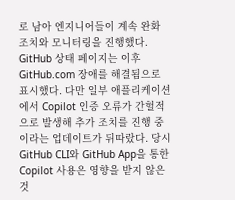로 남아 엔지니어들이 계속 완화 조치와 모니터링을 진행했다.
GitHub 상태 페이지는 이후 GitHub.com 장애를 해결됨으로 표시했다. 다만 일부 애플리케이션에서 Copilot 인증 오류가 간헐적으로 발생해 추가 조치를 진행 중이라는 업데이트가 뒤따랐다. 당시 GitHub CLI와 GitHub App을 통한 Copilot 사용은 영향을 받지 않은 것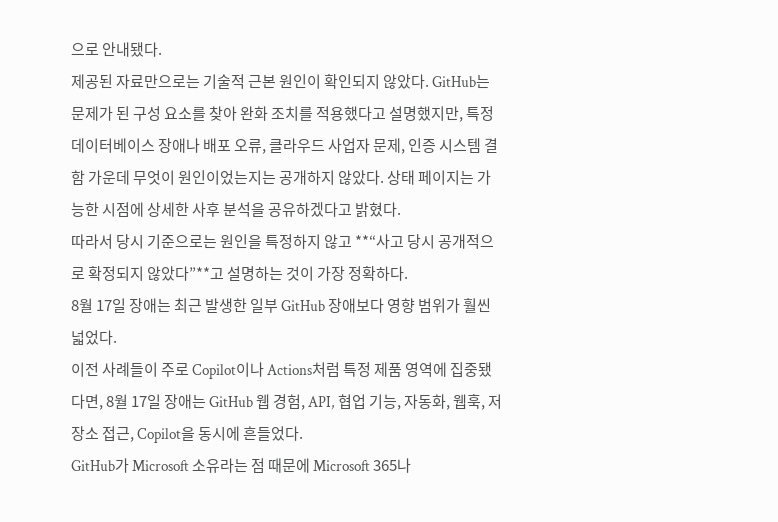으로 안내됐다.
제공된 자료만으로는 기술적 근본 원인이 확인되지 않았다. GitHub는 문제가 된 구성 요소를 찾아 완화 조치를 적용했다고 설명했지만, 특정 데이터베이스 장애나 배포 오류, 클라우드 사업자 문제, 인증 시스템 결함 가운데 무엇이 원인이었는지는 공개하지 않았다. 상태 페이지는 가능한 시점에 상세한 사후 분석을 공유하겠다고 밝혔다.
따라서 당시 기준으로는 원인을 특정하지 않고 **“사고 당시 공개적으로 확정되지 않았다”**고 설명하는 것이 가장 정확하다.
8월 17일 장애는 최근 발생한 일부 GitHub 장애보다 영향 범위가 훨씬 넓었다.
이전 사례들이 주로 Copilot이나 Actions처럼 특정 제품 영역에 집중됐다면, 8월 17일 장애는 GitHub 웹 경험, API, 협업 기능, 자동화, 웹훅, 저장소 접근, Copilot을 동시에 흔들었다.
GitHub가 Microsoft 소유라는 점 때문에 Microsoft 365나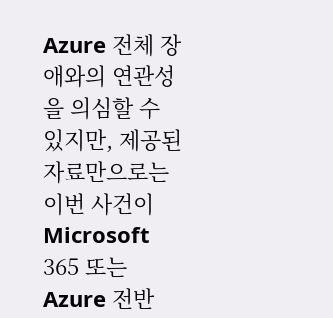Azure 전체 장애와의 연관성을 의심할 수 있지만, 제공된 자료만으로는 이번 사건이 Microsoft 365 또는 Azure 전반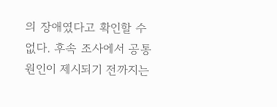의 장애였다고 확인할 수 없다. 후속 조사에서 공통 원인이 제시되기 전까지는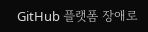GitHub 플랫폼 장애로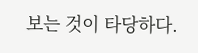보는 것이 타당하다.